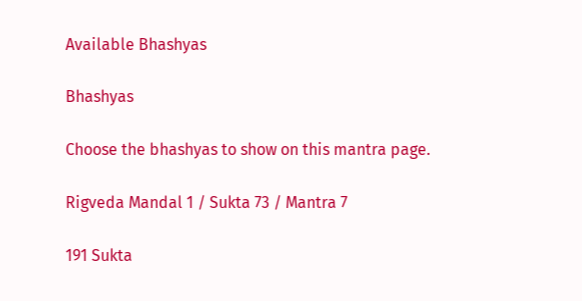Available Bhashyas

Bhashyas

Choose the bhashyas to show on this mantra page.

Rigveda Mandal 1 / Sukta 73 / Mantra 7

191 Sukta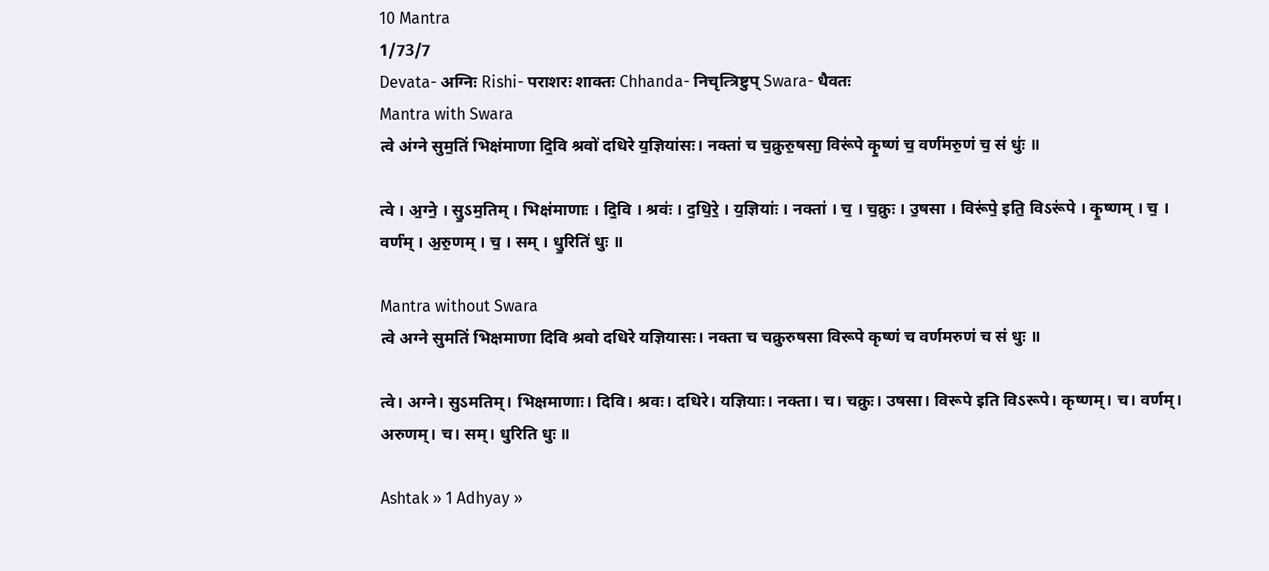10 Mantra
1/73/7
Devata- अग्निः Rishi- पराशरः शाक्तः Chhanda- निचृत्त्रिष्टुप् Swara- धैवतः
Mantra with Swara
त्वे अ॑ग्ने सुम॒तिं भिक्ष॑माणा दि॒वि श्रवो॑ दधिरे य॒ज्ञिया॑सः। नक्ता॑ च च॒क्रुरु॒षसा॒ विरू॑पे कृ॒ष्णं च॒ वर्ण॑मरु॒णं च॒ सं धुः॑ ॥

त्वे । अ॒ग्ने॒ । सु॒ऽम॒तिम् । भिक्ष॑माणाः । दि॒वि । श्रवः॑ । द॒धि॒रे॒ । य॒ज्ञियाः॑ । नक्ता॑ । च॒ । च॒क्रुः । उ॒षसा । विरू॑पे॒ इति॒ विऽरू॑पे । कृ॒ष्णम् । च॒ । वर्ण॑म् । अ॒रु॒णम् । च॒ । सम् । धु॒रिति॑ धुः ॥

Mantra without Swara
त्वे अग्ने सुमतिं भिक्षमाणा दिवि श्रवो दधिरे यज्ञियासः। नक्ता च चक्रुरुषसा विरूपे कृष्णं च वर्णमरुणं च सं धुः ॥

त्वे। अग्ने। सुऽमतिम्। भिक्षमाणाः। दिवि। श्रवः। दधिरे। यज्ञियाः। नक्ता। च। चक्रुः। उषसा। विरूपे इति विऽरूपे। कृष्णम्। च। वर्णम्। अरुणम्। च। सम्। धुरिति धुः ॥

Ashtak » 1 Adhyay »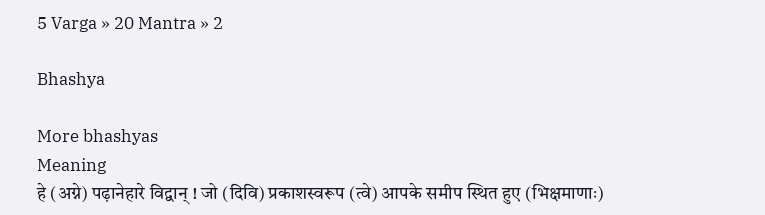5 Varga » 20 Mantra » 2

Bhashya

More bhashyas
Meaning
हे (अग्ने) पढ़ानेहारे विद्वान् ! जो (दिवि) प्रकाशस्वरूप (त्वे) आपके समीप स्थित हुए (भिक्षमाणाः)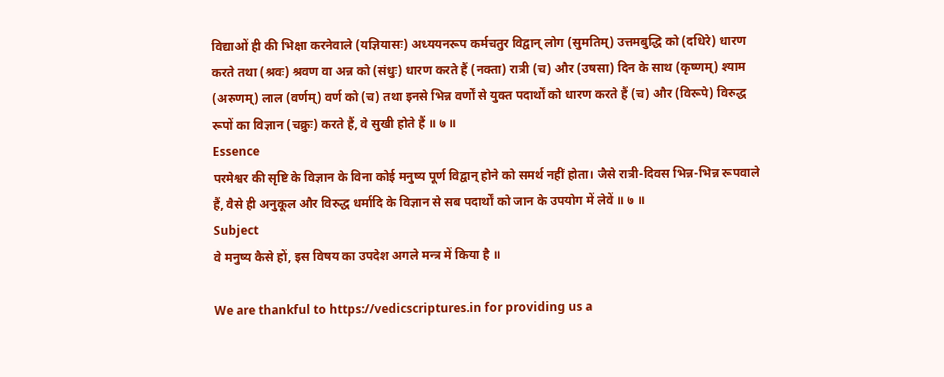विद्याओं ही की भिक्षा करनेवाले (यज्ञियासः) अध्ययनरूप कर्मचतुर विद्वान् लोग (सुमतिम्) उत्तमबुद्धि को (दधिरे) धारण करते तथा (श्रवः) श्रवण वा अन्न को (संधुः) धारण करते हैं (नक्ता) रात्री (च) और (उषसा) दिन के साथ (कृष्णम्) श्याम (अरुणम्) लाल (वर्णम्) वर्ण को (च) तथा इनसे भिन्न वर्णों से युक्त पदार्थों को धारण करते हैं (च) और (विरूपे) विरुद्ध रूपों का विज्ञान (चक्रुः) करते हैं, वे सुखी होते हैं ॥ ७ ॥
Essence
परमेश्वर की सृष्टि के विज्ञान के विना कोई मनुष्य पूर्ण विद्वान् होने को समर्थ नहीं होता। जैसे रात्री-दिवस भिन्न-भिन्न रूपवाले हैं, वैसे ही अनुकूल और विरुद्ध धर्मादि के विज्ञान से सब पदार्थों को जान के उपयोग में लेवें ॥ ७ ॥
Subject
वे मनुष्य कैसे हों, इस विषय का उपदेश अगले मन्त्र में किया है ॥

We are thankful to https://vedicscriptures.in for providing us a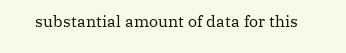substantial amount of data for this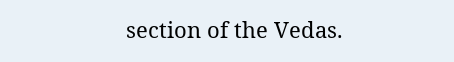section of the Vedas.